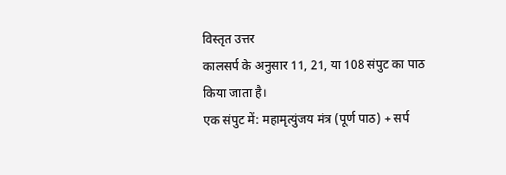विस्तृत उत्तर
कालसर्प के अनुसार 11, 21, या 108 संपुट का पाठ किया जाता है।
एक संपुट में: महामृत्युंजय मंत्र (पूर्ण पाठ) + सर्प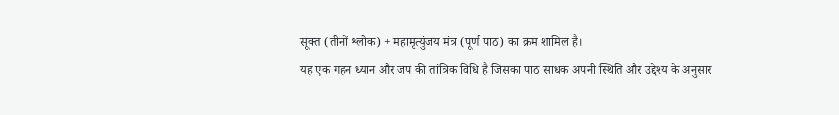सूक्त (तीनों श्लोक) + महामृत्युंजय मंत्र (पूर्ण पाठ) का क्रम शामिल है।
यह एक गहन ध्यान और जप की तांत्रिक विधि है जिसका पाठ साधक अपनी स्थिति और उद्देश्य के अनुसार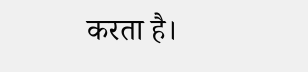करता है।